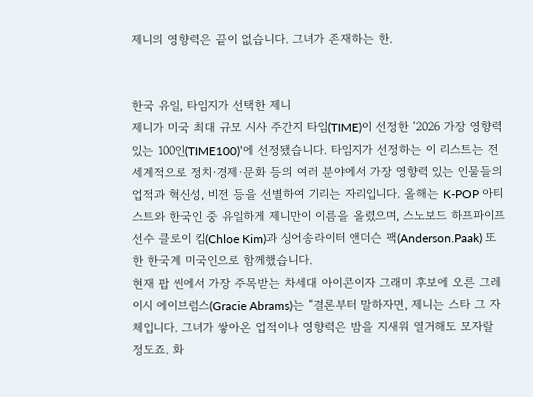제니의 영향력은 끝이 없습니다. 그녀가 존재하는 한.


한국 유일, 타임지가 선택한 제니
제니가 미국 최대 규모 시사 주간지 타임(TIME)이 선정한 ‘2026 가장 영향력 있는 100인(TIME100)’에 선정됐습니다. 타임지가 선정하는 이 리스트는 전 세계적으로 정치·경제·문화 등의 여러 분야에서 가장 영향력 있는 인물들의 업적과 혁신성, 비전 등을 선별하여 기리는 자리입니다. 올해는 K-POP 아티스트와 한국인 중 유일하게 제니만이 이름을 올렸으며, 스노보드 하프파이프 선수 클로이 킴(Chloe Kim)과 싱어송라이터 앤더슨 팩(Anderson.Paak) 또한 한국계 미국인으로 함께했습니다.
현재 팝 씬에서 가장 주목받는 차세대 아이콘이자 그래미 후보에 오른 그레이시 에이브럼스(Gracie Abrams)는 “결론부터 말하자면, 제니는 스타 그 자체입니다. 그녀가 쌓아온 업적이나 영향력은 밤을 지새워 열거해도 모자랄 정도죠. 화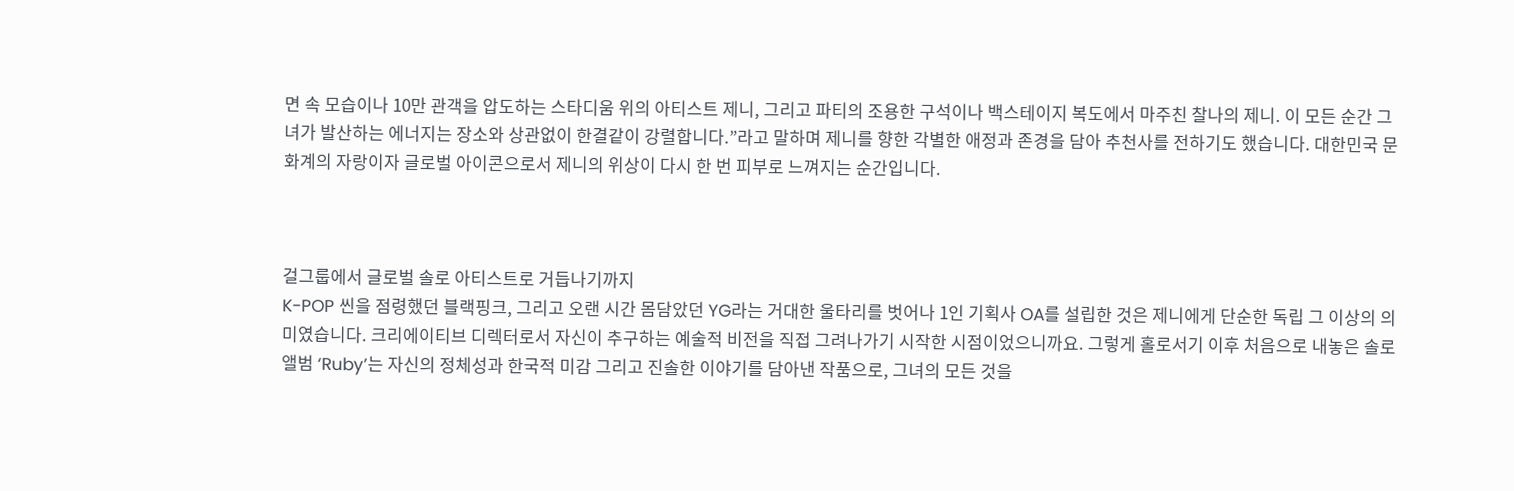면 속 모습이나 10만 관객을 압도하는 스타디움 위의 아티스트 제니, 그리고 파티의 조용한 구석이나 백스테이지 복도에서 마주친 찰나의 제니. 이 모든 순간 그녀가 발산하는 에너지는 장소와 상관없이 한결같이 강렬합니다.”라고 말하며 제니를 향한 각별한 애정과 존경을 담아 추천사를 전하기도 했습니다. 대한민국 문화계의 자랑이자 글로벌 아이콘으로서 제니의 위상이 다시 한 번 피부로 느껴지는 순간입니다.



걸그룹에서 글로벌 솔로 아티스트로 거듭나기까지
K-POP 씬을 점령했던 블랙핑크, 그리고 오랜 시간 몸담았던 YG라는 거대한 울타리를 벗어나 1인 기획사 OA를 설립한 것은 제니에게 단순한 독립 그 이상의 의미였습니다. 크리에이티브 디렉터로서 자신이 추구하는 예술적 비전을 직접 그려나가기 시작한 시점이었으니까요. 그렇게 홀로서기 이후 처음으로 내놓은 솔로 앨범 ‘Ruby’는 자신의 정체성과 한국적 미감 그리고 진솔한 이야기를 담아낸 작품으로, 그녀의 모든 것을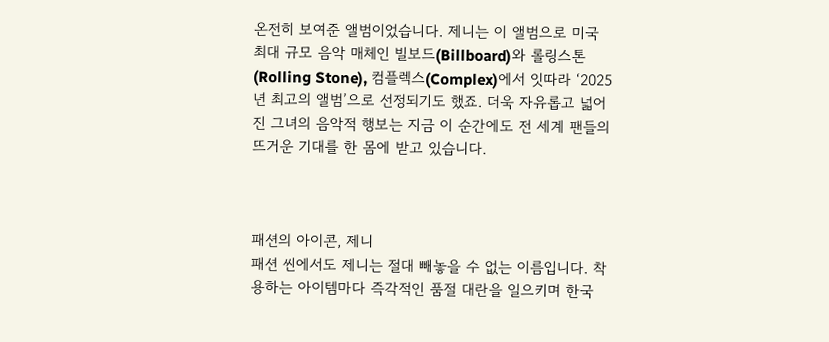온전히 보여준 앨범이었습니다. 제니는 이 앨범으로 미국 최대 규모 음악 매체인 빌보드(Billboard)와 롤링스톤(Rolling Stone), 컴플렉스(Complex)에서 잇따라 ‘2025년 최고의 앨범’으로 선정되기도 했죠. 더욱 자유롭고 넓어진 그녀의 음악적 행보는 지금 이 순간에도 전 세계 팬들의 뜨거운 기대를 한 몸에 받고 있습니다.



패션의 아이콘, 제니
패션 씬에서도 제니는 절대 빼놓을 수 없는 이름입니다. 착용하는 아이템마다 즉각적인 품절 대란을 일으키며 한국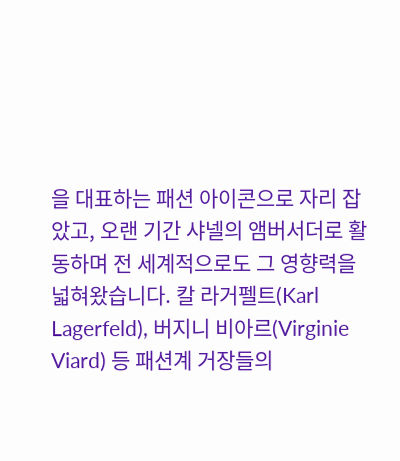을 대표하는 패션 아이콘으로 자리 잡았고, 오랜 기간 샤넬의 앰버서더로 활동하며 전 세계적으로도 그 영향력을 넓혀왔습니다. 칼 라거펠트(Karl Lagerfeld), 버지니 비아르(Virginie Viard) 등 패션계 거장들의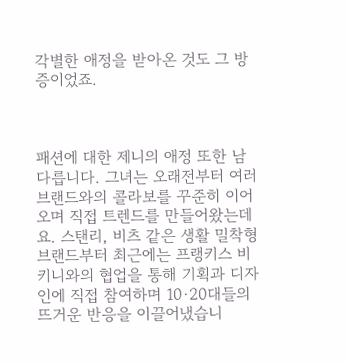각별한 애정을 받아온 것도 그 방증이었죠.



패션에 대한 제니의 애정 또한 남다릅니다. 그녀는 오래전부터 여러 브랜드와의 콜라보를 꾸준히 이어오며 직접 트렌드를 만들어왔는데요. 스탠리, 비츠 같은 생활 밀착형 브랜드부터 최근에는 프랭키스 비키니와의 협업을 통해 기획과 디자인에 직접 참여하며 10·20대들의 뜨거운 반응을 이끌어냈습니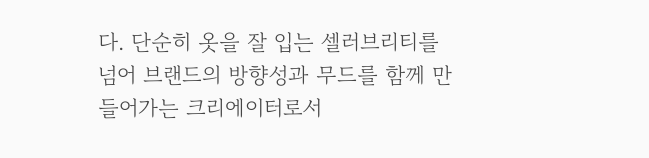다. 단순히 옷을 잘 입는 셀러브리티를 넘어 브랜드의 방향성과 무드를 함께 만들어가는 크리에이터로서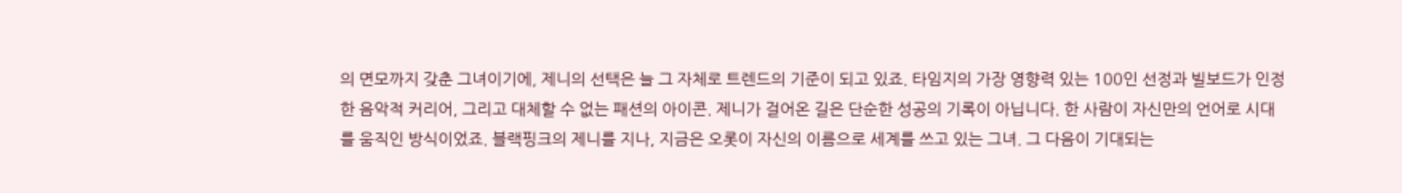의 면모까지 갖춘 그녀이기에, 제니의 선택은 늘 그 자체로 트렌드의 기준이 되고 있죠. 타임지의 가장 영향력 있는 100인 선정과 빌보드가 인정한 음악적 커리어, 그리고 대체할 수 없는 패션의 아이콘. 제니가 걸어온 길은 단순한 성공의 기록이 아닙니다. 한 사람이 자신만의 언어로 시대를 움직인 방식이었죠. 블랙핑크의 제니를 지나, 지금은 오롯이 자신의 이름으로 세계를 쓰고 있는 그녀. 그 다음이 기대되는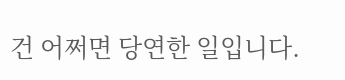건 어쩌면 당연한 일입니다.